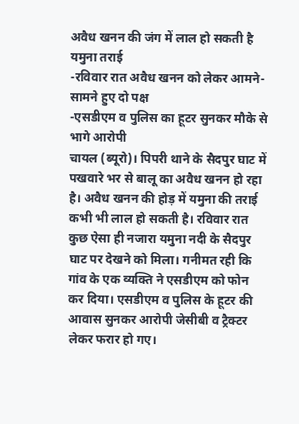अवैध खनन की जंग में लाल हो सकती है यमुना तराई
-रविवार रात अवैध खनन को लेकर आमने-सामने हुए दो पक्ष
-एसडीएम व पुलिस का हूटर सुनकर मौके से भागे आरोपी
चायल (ब्यूरो)। पिपरी थाने के सैदपुर घाट में पखवारे भर से बालू का अवैध खनन हो रहा है। अवैध खनन की होड़ में यमुना की तराई कभी भी लाल हो सकती है। रविवार रात कुछ ऐसा ही नजारा यमुना नदी के सैदपुर घाट पर देखने को मिला। गनीमत रही कि गांव के एक व्यक्ति ने एसडीएम को फोन कर दिया। एसडीएम व पुलिस के हूटर की आवास सुनकर आरोपी जेसीबी व ट्रैक्टर लेकर फरार हो गए।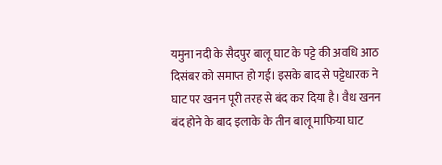यमुना नदी के सैदपुर बालू घाट के पट्टे की अवधि आठ दिसंबर को समाप्त हो गई। इसके बाद से पट्टेधारक ने घाट पर खनन पूरी तरह से बंद कर दिया है। वैध खनन बंद होने के बाद इलाके के तीन बालू माफिया घाट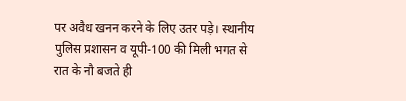पर अवैध खनन करने के लिए उतर पड़े। स्थानीय पुलिस प्रशासन व यूपी-100 की मिली भगत से रात के नौ बजते ही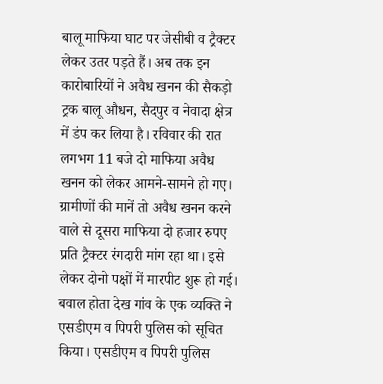बालू माफिया घाट पर जेसीबी व ट्रैक्टर लेकर उतर पड़ते हैं। अब तक इन कारोबारियों ने अवैध खनन की सैकड़ो ट्रक बालू औधन, सैदपुर व नेवादा क्षेत्र में डंप कर लिया है। रविवार की रात लगभग 11 बजे दो माफिया अवैध खनन को लेकर आमने-सामने हो गए। ग्रामीणों की मानें तो अवैध खनन करने वाले से दूसरा माफिया दो हजार रुपए प्रति ट्रैक्टर रंगदारी मांग रहा था। इसे लेकर दोनो पक्षों में मारपीट शुरू हो गई। बवाल होता देख गांव के एक व्यक्ति ने एसडीएम व पिपरी पुलिस को सूचित किया। एसडीएम व पिपरी पुलिस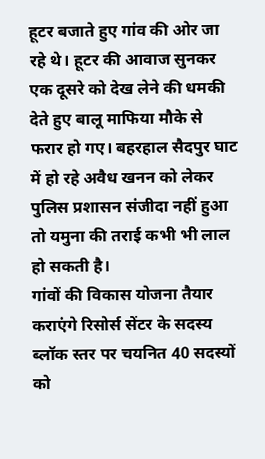हूटर बजाते हुए गांव की ओर जा रहे थे। हूटर की आवाज सुनकर एक दूसरे को देख लेने की धमकी देते हुए बालू माफिया मौके से फरार हो गए। बहरहाल सैदपुर घाट में हो रहे अवैध खनन को लेकर पुलिस प्रशासन संजीदा नहीं हुआ तो यमुना की तराई कभी भी लाल हो सकती है।
गांवों की विकास योजना तैयार कराएंगे रिसोर्स सेंटर के सदस्य
ब्लॉक स्तर पर चयनित 40 सदस्यों को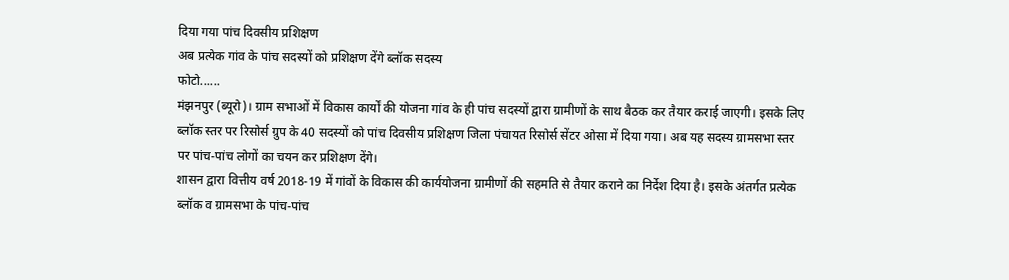दिया गया पांच दिवसीय प्रशिक्षण
अब प्रत्येक गांव के पांच सदस्यों को प्रशिक्षण देंगे ब्लॉक सदस्य
फोटो......
मंझनपुर (ब्यूरो)। ग्राम सभाओं में विकास कार्यों की योजना गांव के ही पांच सदस्यों द्वारा ग्रामीणों के साथ बैठक कर तैयार कराई जाएगी। इसके लिए ब्लॉक स्तर पर रिसोर्स ग्रुप के 40 सदस्यों को पांच दिवसीय प्रशिक्षण जिला पंचायत रिसोर्स सेंटर ओसा में दिया गया। अब यह सदस्य ग्रामसभा स्तर पर पांच-पांच लोगों का चयन कर प्रशिक्षण देंगे।
शासन द्वारा वित्तीय वर्ष 2018-19 में गांवों के विकास की कार्ययोजना ग्रामीणों की सहमति से तैयार कराने का निर्देश दिया है। इसके अंतर्गत प्रत्येक ब्लॉक व ग्रामसभा के पांच-पांच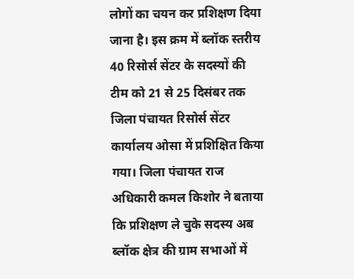लोगों का चयन कर प्रशिक्षण दिया जाना है। इस क्रम में ब्लॉक स्तरीय 40 रिसोर्स सेंटर के सदस्यों की टीम को 21 से 25 दिसंबर तक जिला पंचायत रिसोर्स सेंटर कार्यालय ओसा में प्रशिक्षित किया गया। जिला पंचायत राज अधिकारी कमल किशोर ने बताया कि प्रशिक्षण ले चुके सदस्य अब ब्लॉक क्षेत्र की ग्राम सभाओं में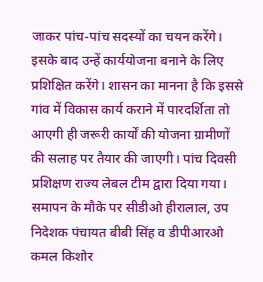जाकर पांच-पांच सदस्यों का चयन करेंगे। इसके बाद उन्हें कार्ययोजना बनाने के लिए प्रशिक्षित करेंगे। शासन का मानना है कि इससे गांव में विकास कार्य कराने में पारदर्शिता तो आएगी ही जरूरी कार्यों की योजना ग्रामीणों की सलाह पर तैयार की जाएगी। पांच दिवसी प्रशिक्षण राज्य लेबल टीम द्वारा दिया गया। समापन के मौके पर सीडीओ हीरालाल, उप निदेशक पंचायत बीबी सिंह व डीपीआरओ कमल किशोर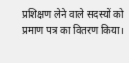प्रशिक्षण लेने वाले सदस्यों को प्रमाण पत्र का वितरण किया।